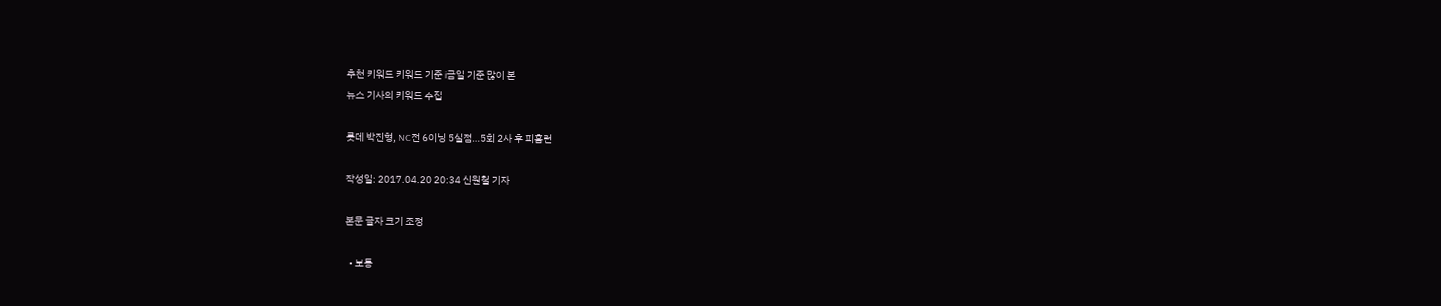추천 키워드 키워드 기준 i금일 기준 많이 본
뉴스 기사의 키워드 수집

롯데 박진형, NC전 6이닝 5실점…5회 2사 후 피홈런

작성일: 2017.04.20 20:34 신원철 기자

본문 글자 크기 조정

  • 보통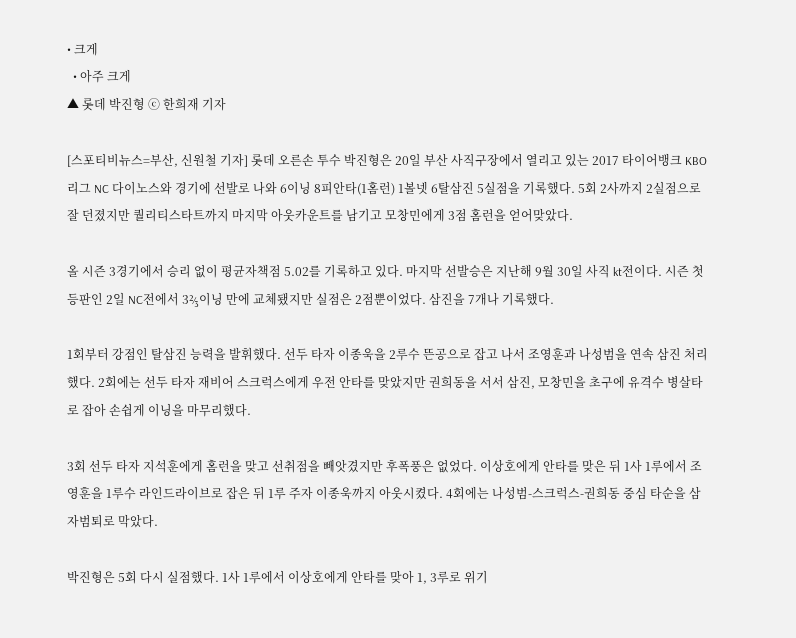• 크게
  • 아주 크게
▲ 롯데 박진형 ⓒ 한희재 기자

[스포티비뉴스=부산, 신원철 기자] 롯데 오른손 투수 박진형은 20일 부산 사직구장에서 열리고 있는 2017 타이어뱅크 KBO 리그 NC 다이노스와 경기에 선발로 나와 6이닝 8피안타(1홈런) 1볼넷 6탈삼진 5실점을 기록했다. 5회 2사까지 2실점으로 잘 던졌지만 퀄리티스타트까지 마지막 아웃카운트를 남기고 모창민에게 3점 홈런을 얻어맞았다.

올 시즌 3경기에서 승리 없이 평균자책점 5.02를 기록하고 있다. 마지막 선발승은 지난해 9월 30일 사직 kt전이다. 시즌 첫 등판인 2일 NC전에서 3⅔이닝 만에 교체됐지만 실점은 2점뿐이었다. 삼진을 7개나 기록했다.

1회부터 강점인 탈삼진 능력을 발휘했다. 선두 타자 이종욱을 2루수 뜬공으로 잡고 나서 조영훈과 나성범을 연속 삼진 처리했다. 2회에는 선두 타자 재비어 스크럭스에게 우전 안타를 맞았지만 권희동을 서서 삼진, 모창민을 초구에 유격수 병살타로 잡아 손쉽게 이닝을 마무리했다.

3회 선두 타자 지석훈에게 홈런을 맞고 선취점을 빼앗겼지만 후폭풍은 없었다. 이상호에게 안타를 맞은 뒤 1사 1루에서 조영훈을 1루수 라인드라이브로 잡은 뒤 1루 주자 이종욱까지 아웃시켰다. 4회에는 나성범-스크럭스-권희동 중심 타순을 삼자범퇴로 막았다.

박진형은 5회 다시 실점했다. 1사 1루에서 이상호에게 안타를 맞아 1, 3루로 위기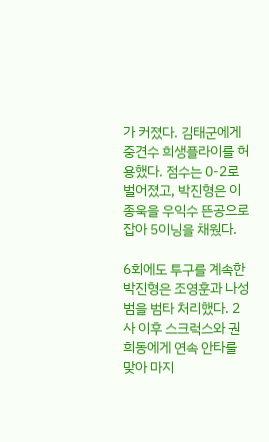가 커졌다. 김태군에게 중견수 희생플라이를 허용했다. 점수는 0-2로 벌어졌고, 박진형은 이종욱을 우익수 뜬공으로 잡아 5이닝을 채웠다.

6회에도 투구를 계속한 박진형은 조영훈과 나성범을 범타 처리했다. 2사 이후 스크럭스와 권희동에게 연속 안타를 맞아 마지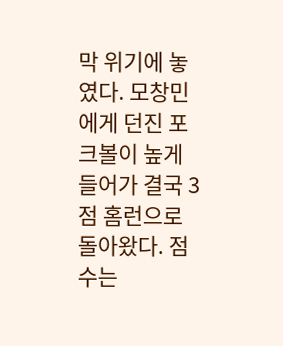막 위기에 놓였다. 모창민에게 던진 포크볼이 높게 들어가 결국 3점 홈런으로 돌아왔다. 점수는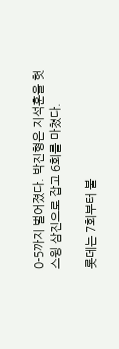0-5까지 벌어졌다. 박진형은 지석훈을 헛스윙 삼진으로 잡고 6회를 마쳤다.

롯데는 7회부터 불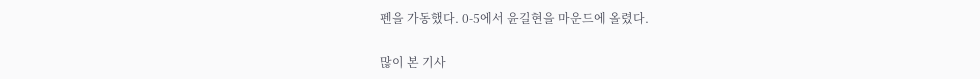펜을 가동했다. 0-5에서 윤길현을 마운드에 올렸다.

많이 본 기사